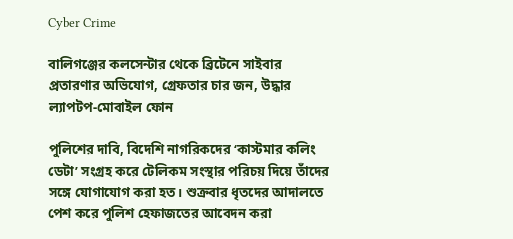Cyber Crime

বালিগঞ্জের কলসেন্টার থেকে ব্রিটেনে সাইবার প্রতারণার অভিযোগ, গ্রেফতার চার জন, উদ্ধার ল‍্যাপটপ-মোবাইল ফোন

পুলিশের দাবি, বিদেশি নাগরিকদের ‘কাস্টমার কলিং ডেটা’ সংগ্রহ করে টেলিকম সংস্থার পরিচয় দিয়ে তাঁদের সঙ্গে যোগাযোগ করা হত। শুক্রবার ধৃতদের আদালতে পেশ করে পুলিশ হেফাজতের আবেদন করা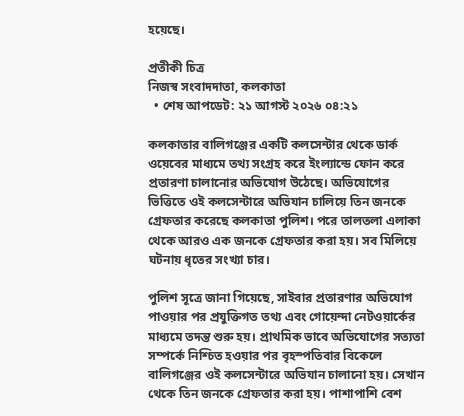হয়েছে।

প্রতীকী চিত্র
নিজস্ব সংবাদদাতা, কলকাতা
  • শেষ আপডেট: ২১ আগস্ট ২০২৬ ০৪:২১

কলকাতার বালিগঞ্জের একটি কলসেন্টার থেকে ডার্ক ওয়েবের মাধ্যমে তথ্য সংগ্রহ করে ইংল্যান্ডে ফোন করে প্রতারণা চালানোর অভিযোগ উঠেছে। অভিযোগের ভিত্তিতে ওই কলসেন্টারে অভিযান চালিয়ে তিন জনকে গ্রেফতার করেছে কলকাতা পুলিশ। পরে তালতলা এলাকা থেকে আরও এক জনকে গ্রেফতার করা হয়। সব মিলিয়ে ঘটনায় ধৃতের সংখ্যা চার।

পুলিশ সূত্রে জানা গিয়েছে, সাইবার প্রতারণার অভিযোগ পাওয়ার পর প্রযুক্তিগত তথ্য এবং গোয়েন্দা নেটওয়ার্কের মাধ্যমে তদন্ত শুরু হয়। প্রাথমিক ভাবে অভিযোগের সত্যতা সম্পর্কে নিশ্চিত হওয়ার পর বৃহস্পতিবার বিকেলে বালিগঞ্জের ওই কলসেন্টারে অভিযান চালানো হয়। সেখান থেকে তিন জনকে গ্রেফতার করা হয়। পাশাপাশি বেশ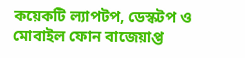কয়েকটি ল্যাপটপ, ডেস্কটপ ও মোবাইল ফোন বাজেয়াপ্ত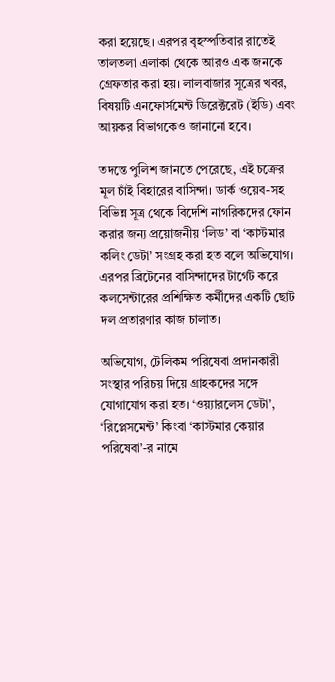করা হয়েছে। এরপর বৃহস্পতিবার রাতেই তালতলা এলাকা থেকে আরও এক জনকে গ্রেফতার করা হয়। লালবাজার সূত্রের খবর, বিষয়টি এনফোর্সমেন্ট ডিরেক্টরেট (ইডি) এবং আয়কর বিভাগকেও জানানো হবে।

তদন্তে পুলিশ জানতে পেরেছে, এই চক্রের মূল চাঁই বিহারের বাসিন্দা। ডার্ক ওয়েব-সহ বিভিন্ন সূত্র থেকে বিদেশি নাগরিকদের ফোন করার জন্য প্রয়োজনীয় ‘লিড’ বা ‘কাস্টমার কলিং ডেটা’ সংগ্রহ করা হত বলে অভিযোগ। এরপর ব্রিটেনের বাসিন্দাদের টার্গেট করে কলসেন্টারের প্রশিক্ষিত কর্মীদের একটি ছোট দল প্রতারণার কাজ চালাত।

অভিযোগ, টেলিকম পরিষেবা প্রদানকারী সংস্থার পরিচয় দিয়ে গ্রাহকদের সঙ্গে যোগাযোগ করা হত। ‘ওয়্যারলেস ডেটা’, ‘রিপ্লেসমেন্ট’ কিংবা ‘কাস্টমার কেয়ার পরিষেবা’-র নামে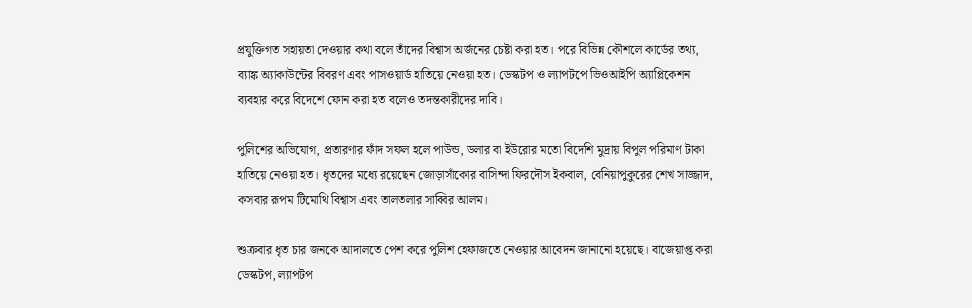প্রযুক্তিগত সহায়তা দেওয়ার কথা বলে তাঁদের বিশ্বাস অর্জনের চেষ্টা করা হত। পরে বিভিন্ন কৌশলে কার্ডের তথ্য, ব্যাঙ্ক অ্যাকাউন্টের বিবরণ এবং পাসওয়ার্ড হাতিয়ে নেওয়া হত। ডেস্কটপ ও ল্যাপটপে ভিওআইপি অ্যাপ্লিকেশন ব্যবহার করে বিদেশে ফোন করা হত বলেও তদন্তকারীদের দাবি।

পুলিশের অভিযোগ, প্রতারণার ফাঁদ সফল হলে পাউন্ড, ডলার বা ইউরোর মতো বিদেশি মুদ্রায় বিপুল পরিমাণ টাকা হাতিয়ে নেওয়া হত। ধৃতদের মধ্যে রয়েছেন জোড়াসাঁকোর বাসিন্দা ফিরদৌস ইকবাল, বেনিয়াপুকুরের শেখ সাজ্জাদ, কসবার রূপম টিমোথি বিশ্বাস এবং তালতলার সাব্বির আলম।

শুক্রবার ধৃত চার জনকে আদালতে পেশ করে পুলিশ হেফাজতে নেওয়ার আবেদন জানানো হয়েছে। বাজেয়াপ্ত করা ডেস্কটপ, ল্যাপটপ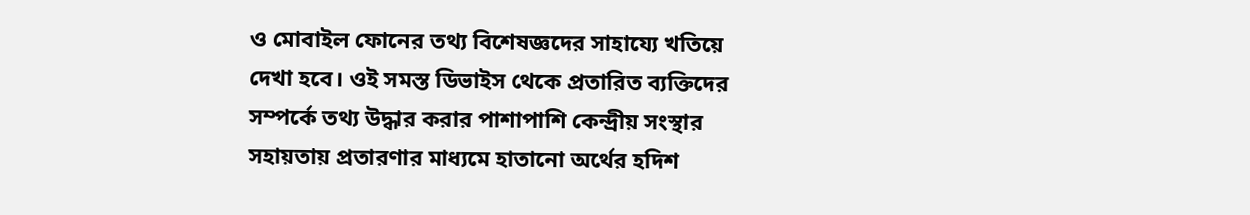ও মোবাইল ফোনের তথ্য বিশেষজ্ঞদের সাহায্যে খতিয়ে দেখা হবে। ওই সমস্ত ডিভাইস থেকে প্রতারিত ব্যক্তিদের সম্পর্কে তথ্য উদ্ধার করার পাশাপাশি কেন্দ্রীয় সংস্থার সহায়তায় প্রতারণার মাধ্যমে হাতানো অর্থের হদিশ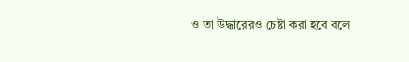ও তা উদ্ধারেরও চেষ্টা করা হবে বলে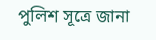পুলিশ সূত্রে জানা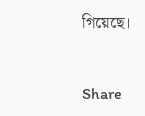গিয়েছে।


Share